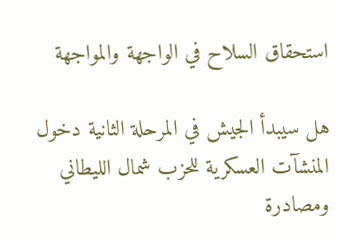استحقاق السلاح في الواجهة والمواجهة

هل سيبدأ الجيش في المرحلة الثانية دخول المنشآت العسكرية للحزب شمال الليطاني ومصادرة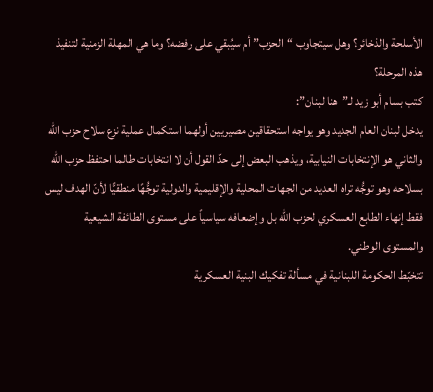الأسلحة والذخائر؟ وهل سيتجاوب “الحزب” أم سيُبقي على رفضه؟ وما هي المهلة الزمنية لتنفيذ هذه المرحلة؟
كتب بسام أبو زيد لـ”هنا لبنان”:
يدخل لبنان العام الجديد وهو يواجه استحقاقين مصيريين أولهما استكمال عملية نزع سلاح حزب الله والثاني هو الإنتخابات النيابية، ويذهب البعض إلى حدّ القول أن لا انتخابات طالما احتفظ حزب الله بسلاحه وهو توجُّه تراه العديد من الجهات المحلية والإقليمية والدولية توجُّهًا منطقيًّا لأنّ الهدف ليس فقط إنهاء الطابع العسكري لحزب الله بل وإضعافه سياسياً على مستوى الطائفة الشيعية والمستوى الوطني.
تتخبّط الحكومة اللبنانية في مسألة تفكيك البنية العسكرية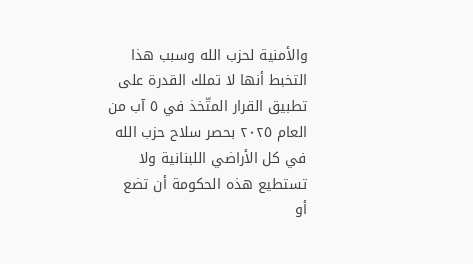والأمنية لحزب الله وسبب هذا التخبط أنها لا تملك القدرة على تطبيق القرار المتّخذ في ٥ آب من العام ٢٠٢٥ بحصر سلاح حزب الله في كل الأراضي اللبنانية ولا تستطيع هذه الحكومة أن تضع أو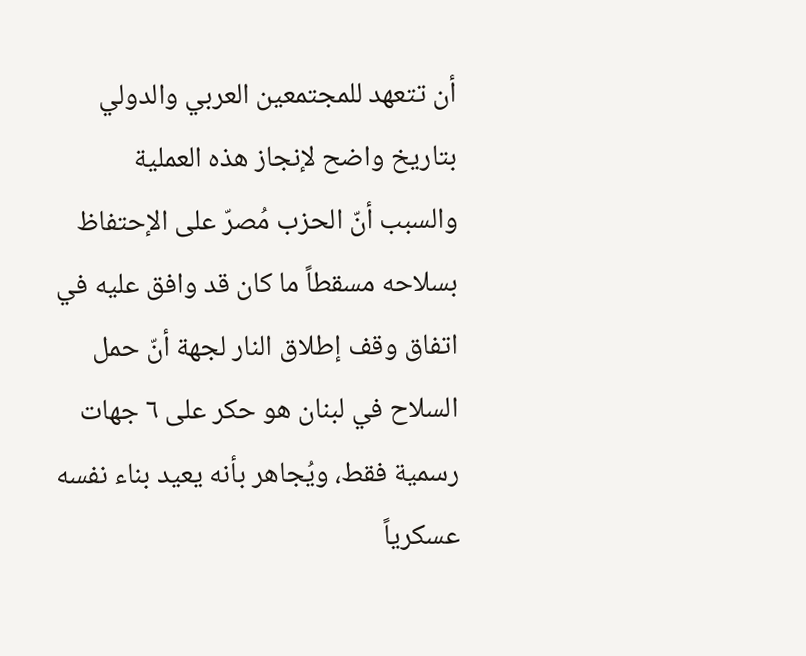أن تتعهد للمجتمعين العربي والدولي بتاريخ واضح لإنجاز هذه العملية والسبب أنّ الحزب مُصرّ على الإحتفاظ بسلاحه مسقطاً ما كان قد وافق عليه في اتفاق وقف إطلاق النار لجهة أنّ حمل السلاح في لبنان هو حكر على ٦ جهات رسمية فقط، ويُجاهر بأنه يعيد بناء نفسه عسكرياً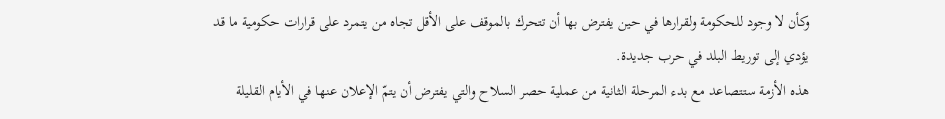وكأن لا وجود للحكومة ولقرارها في حين يفترض بها أن تتحرك بالموقف على الأقل تجاه من يتمرد على قرارات حكومية ما قد يؤدي إلى توريط البلد في حرب جديدة.
هذه الأزمة ستتصاعد مع بدء المرحلة الثانية من عملية حصر السلاح والتي يفترض أن يتمّ الإعلان عنها في الأيام القليلة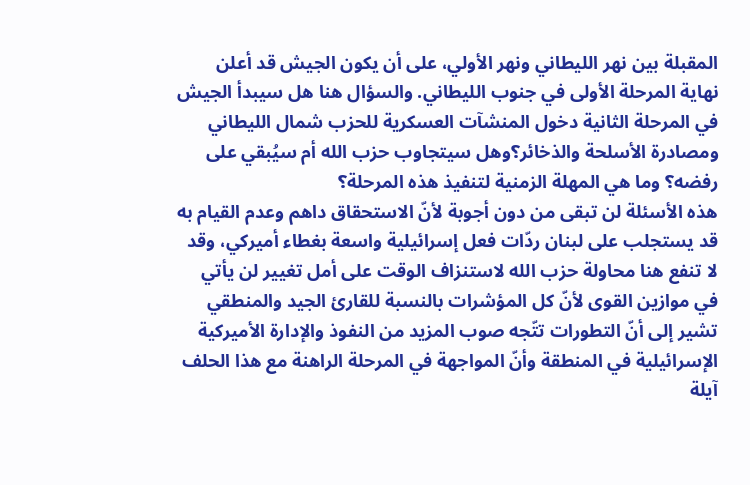المقبلة بين نهر الليطاني ونهر الأولي، على أن يكون الجيش قد أعلن نهاية المرحلة الأولى في جنوب الليطاني. والسؤال هنا هل سيبدأ الجيش في المرحلة الثانية دخول المنشآت العسكرية للحزب شمال الليطاني ومصادرة الأسلحة والذخائر؟وهل سيتجاوب حزب الله أم سيُبقي على رفضه؟ وما هي المهلة الزمنية لتنفيذ هذه المرحلة؟
هذه الأسئلة لن تبقى من دون أجوبة لأنّ الاستحقاق داهم وعدم القيام به قد يستجلب على لبنان ردّات فعل إسرائيلية واسعة بغطاء أميركي، وقد لا تنفع هنا محاولة حزب الله لاستنزاف الوقت على أمل تغيير لن يأتي في موازين القوى لأنّ كل المؤشرات بالنسبة للقارئ الجيد والمنطقي تشير إلى أنّ التطورات تتّجه صوب المزيد من النفوذ والإدارة الأميركية الإسرائيلية في المنطقة وأنّ المواجهة في المرحلة الراهنة مع هذا الحلف آيلة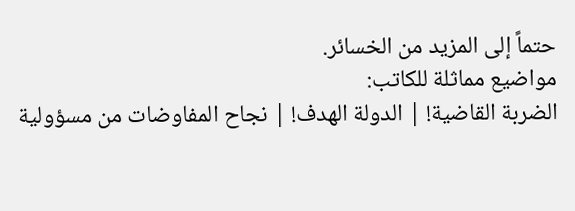حتماً إلى المزيد من الخسائر.
مواضيع مماثلة للكاتب:
الضربة القاضية! | الدولة الهدف! | نجاح المفاوضات من مسؤولية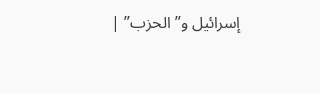إسرائيل و”الحزب” |